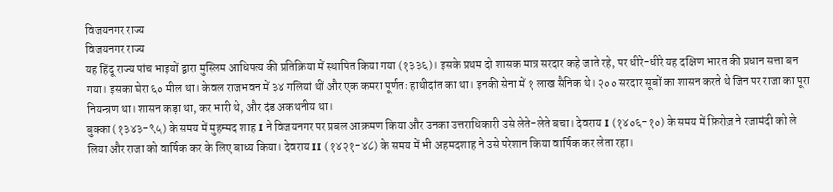विजयनगर राज्य
विजयनगर राज्य
यह हिंदू राज्य पांच भाइयों द्वारा मुस्लिम आधिपत्य की प्रतिक्रिया में स्थापित किया गया (१३३६)। इसके प्रथम दो शासक मात्र सरदार कहे जाते रहे, पर धीरे-धीरे यह दक्षिण भारत की प्रधान सत्ता बन गया। इसका घेरा ६० मील था। केवल राजभवन में ३४ गलियां थीं और एक कमरा पूर्णतः हाथीदांत का था। इनकी सेना में १ लाख सैनिक थे। २०० सरदार सूबों का शासन करते थे जिन पर राजा का पूरा नियन्त्रण था। शासन कड़ा था, कर भारी थे, और दंड अकथनीय था।
बुक्का (१३४३-९५) के समय में मुहम्मद शाह I ने विजयनगर पर प्रबल आक्रमण किया और उनका उत्तराधिकारी उसे लेते-लेते बचा। देवराय I (१४०६-१०) के समय में फ़िरोज़ ने रजामंदी को ले लिया और राजा को वार्षिक कर के लिए बाध्य किया। देवराय II (१४२१-४८) के समय में भी अहमदशाह ने उसे परेशान किया वार्षिक कर लेता रहा।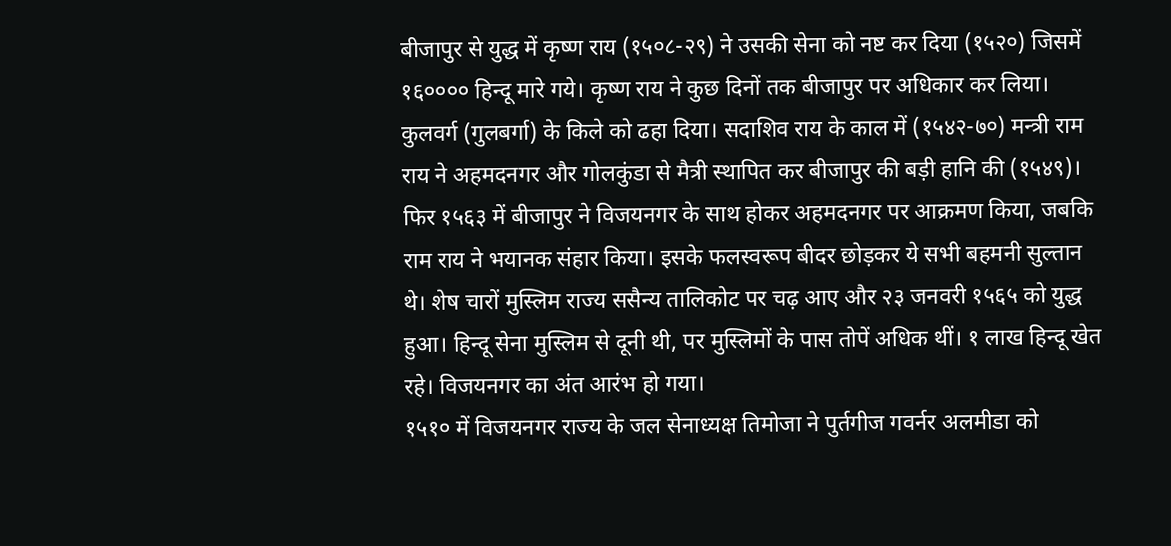बीजापुर से युद्ध में कृष्ण राय (१५०८-२९) ने उसकी सेना को नष्ट कर दिया (१५२०) जिसमें १६०००० हिन्दू मारे गये। कृष्ण राय ने कुछ दिनों तक बीजापुर पर अधिकार कर लिया। कुलवर्ग (गुलबर्गा) के किले को ढहा दिया। सदाशिव राय के काल में (१५४२-७०) मन्त्री राम राय ने अहमदनगर और गोलकुंडा से मैत्री स्थापित कर बीजापुर की बड़ी हानि की (१५४९)। फिर १५६३ में बीजापुर ने विजयनगर के साथ होकर अहमदनगर पर आक्रमण किया, जबकि राम राय ने भयानक संहार किया। इसके फलस्वरूप बीदर छोड़कर ये सभी बहमनी सुल्तान थे। शेष चारों मुस्लिम राज्य ससैन्य तालिकोट पर चढ़ आए और २३ जनवरी १५६५ को युद्ध हुआ। हिन्दू सेना मुस्लिम से दूनी थी, पर मुस्लिमों के पास तोपें अधिक थीं। १ लाख हिन्दू खेत रहे। विजयनगर का अंत आरंभ हो गया।
१५१० में विजयनगर राज्य के जल सेनाध्यक्ष तिमोजा ने पुर्तगीज गवर्नर अलमीडा को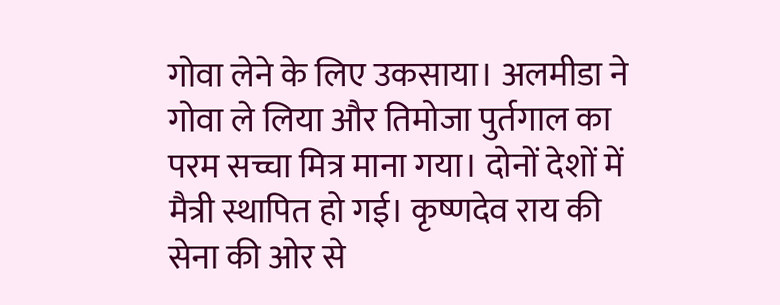गोवा लेने के लिए उकसाया। अलमीडा ने गोवा ले लिया और तिमोजा पुर्तगाल का परम सच्चा मित्र माना गया। दोनों देशों में मैत्री स्थापित हो गई। कृष्णदेव राय की सेना की ओर से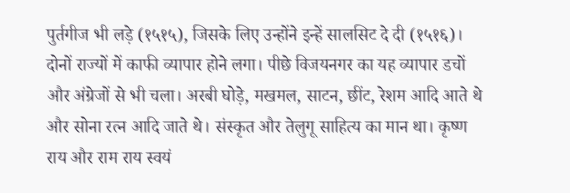पुर्तगीज भी लड़े (१५१५), जिसके लिए उन्होंने इन्हें सालसिट दे दी (१५१६)। दोनों राज्यों में काफी व्यापार होने लगा। पीछे विजयनगर का यह व्यापार डचों और अंग्रेजों से भी चला। अरबी घोड़े, मखमल, साटन, छींट, रेशम आदि आते थे और सोना रत्न आदि जाते थे। संस्कृत और तेलुगू साहित्य का मान था। कृष्ण राय और राम राय स्वयं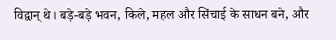विद्वान् थे। बड़े-बड़े भवन, किले, महल और सिंचाई के साधन बने, और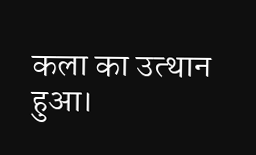कला का उत्थान हुआ।